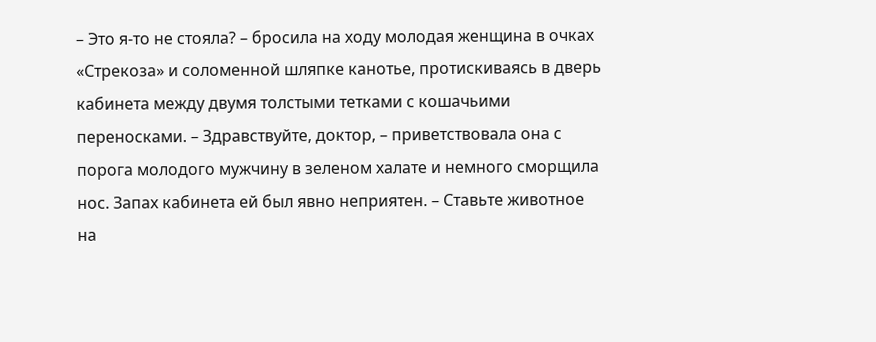– Это я-то не стояла? – бросила на ходу молодая женщина в очках «Стрекоза» и соломенной шляпке канотье, протискиваясь в дверь кабинета между двумя толстыми тетками с кошачьими переносками. – Здравствуйте, доктор, – приветствовала она с порога молодого мужчину в зеленом халате и немного сморщила нос. Запах кабинета ей был явно неприятен. – Ставьте животное на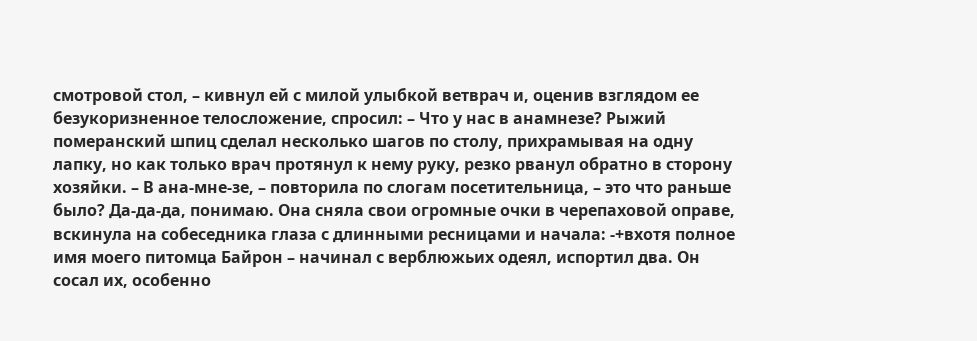смотровой стол, – кивнул ей с милой улыбкой ветврач и, оценив взглядом ее безукоризненное телосложение, спросил: – Что у нас в анамнезе? Рыжий померанский шпиц сделал несколько шагов по столу, прихрамывая на одну лапку, но как только врач протянул к нему руку, резко рванул обратно в сторону хозяйки. – В ана-мне-зе, – повторила по слогам посетительница, – это что раньше было? Да-да-да, понимаю. Она сняла свои огромные очки в черепаховой оправе, вскинула на собеседника глаза с длинными ресницами и начала: -+вхотя полное имя моего питомца Байрон – начинал с верблюжьих одеял, испортил два. Он сосал их, особенно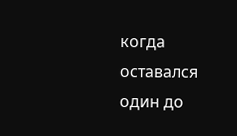когда оставался один до